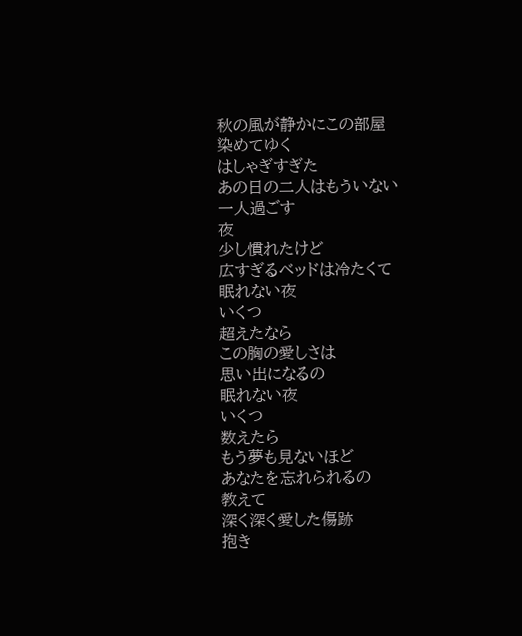秋の風が静かにこの部屋
染めてゆく
はしゃぎすぎた
あの日の二人はもういない
一人過ごす
夜
少し慣れたけど
広すぎるベッドは冷たくて
眠れない夜
いくつ
超えたなら
この胸の愛しさは
思い出になるの
眠れない夜
いくつ
数えたら
もう夢も見ないほど
あなたを忘れられるの
教えて
深く深く愛した傷跡
抱き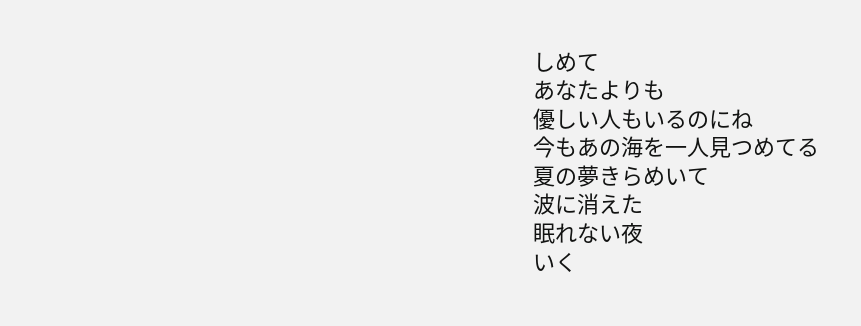しめて
あなたよりも
優しい人もいるのにね
今もあの海を一人見つめてる
夏の夢きらめいて
波に消えた
眠れない夜
いく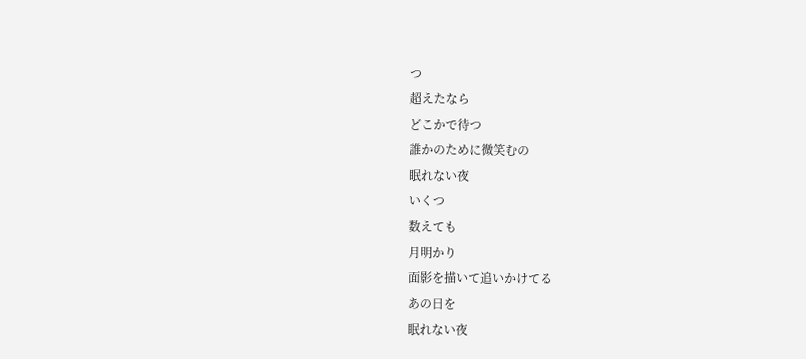つ
超えたなら
どこかで待つ
誰かのために微笑むの
眠れない夜
いくつ
数えても
月明かり
面影を描いて追いかけてる
あの日を
眠れない夜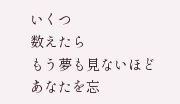いくつ
数えたら
もう夢も見ないほど
あなたを忘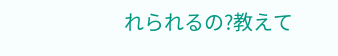れられるの?教えて